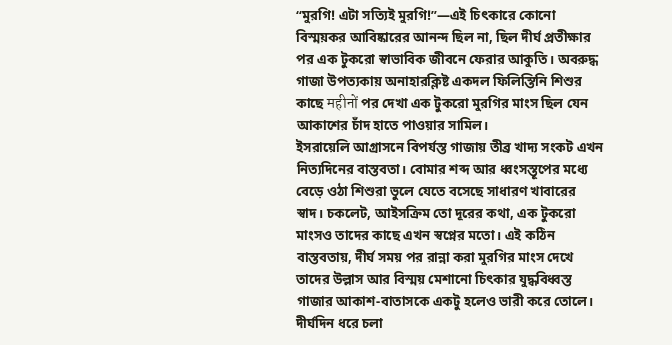“মুরগি! এটা সত্যিই মুরগি!”—এই চিৎকারে কোনো বিস্ময়কর আবিষ্কারের আনন্দ ছিল না, ছিল দীর্ঘ প্রতীক্ষার পর এক টুকরো স্বাভাবিক জীবনে ফেরার আকুতি। অবরুদ্ধ গাজা উপত্যকায় অনাহারক্লিষ্ট একদল ফিলিস্তিনি শিশুর কাছে महीनों পর দেখা এক টুকরো মুরগির মাংস ছিল যেন আকাশের চাঁদ হাতে পাওয়ার সামিল।
ইসরায়েলি আগ্রাসনে বিপর্যস্ত গাজায় তীব্র খাদ্য সংকট এখন নিত্যদিনের বাস্তবতা। বোমার শব্দ আর ধ্বংসস্তূপের মধ্যে বেড়ে ওঠা শিশুরা ভুলে যেতে বসেছে সাধারণ খাবারের স্বাদ। চকলেট, আইসক্রিম তো দূরের কথা, এক টুকরো মাংসও তাদের কাছে এখন স্বপ্নের মতো। এই কঠিন বাস্তবতায়, দীর্ঘ সময় পর রান্না করা মুরগির মাংস দেখে তাদের উল্লাস আর বিস্ময় মেশানো চিৎকার যুদ্ধবিধ্বস্ত গাজার আকাশ-বাতাসকে একটু হলেও ভারী করে তোলে।
দীর্ঘদিন ধরে চলা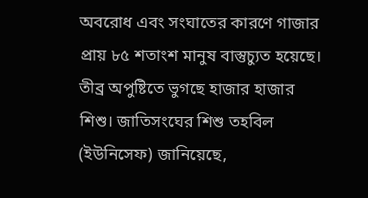অবরোধ এবং সংঘাতের কারণে গাজার প্রায় ৮৫ শতাংশ মানুষ বাস্তুচ্যুত হয়েছে। তীব্র অপুষ্টিতে ভুগছে হাজার হাজার শিশু। জাতিসংঘের শিশু তহবিল (ইউনিসেফ) জানিয়েছে,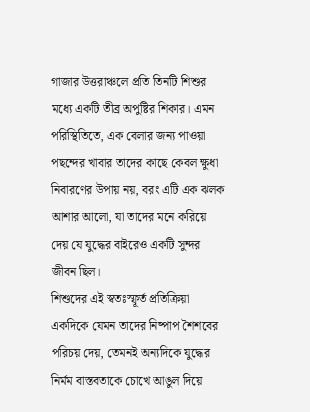গাজার উত্তরাঞ্চলে প্রতি তিনটি শিশুর মধ্যে একটি তীব্র অপুষ্টির শিকার। এমন পরিস্থিতিতে, এক বেলার জন্য পাওয়া পছন্দের খাবার তাদের কাছে কেবল ক্ষুধা নিবারণের উপায় নয়, বরং এটি এক ঝলক আশার আলো, যা তাদের মনে করিয়ে দেয় যে যুদ্ধের বাইরেও একটি সুন্দর জীবন ছিল।
শিশুদের এই স্বতঃস্ফূর্ত প্রতিক্রিয়া একদিকে যেমন তাদের নিষ্পাপ শৈশবের পরিচয় দেয়, তেমনই অন্যদিকে যুদ্ধের নির্মম বাস্তবতাকে চোখে আঙুল দিয়ে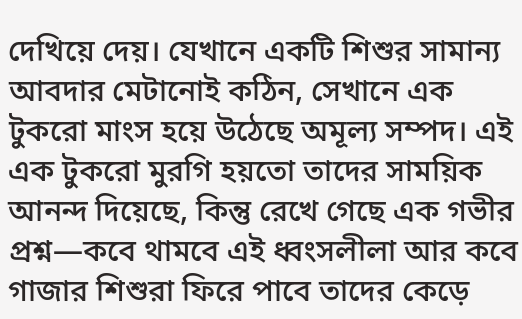দেখিয়ে দেয়। যেখানে একটি শিশুর সামান্য আবদার মেটানোই কঠিন, সেখানে এক টুকরো মাংস হয়ে উঠেছে অমূল্য সম্পদ। এই এক টুকরো মুরগি হয়তো তাদের সাময়িক আনন্দ দিয়েছে, কিন্তু রেখে গেছে এক গভীর প্রশ্ন—কবে থামবে এই ধ্বংসলীলা আর কবে গাজার শিশুরা ফিরে পাবে তাদের কেড়ে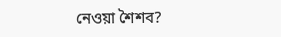নেওয়া শৈশব?